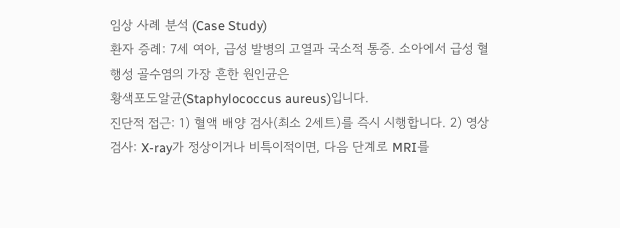임상 사례 분석 (Case Study)
환자 증례: 7세 여아, 급성 발병의 고열과 국소적 통증. 소아에서 급성 혈행성 골수염의 가장 흔한 원인균은
황색포도알균(Staphylococcus aureus)입니다.
진단적 접근: 1) 혈액 배양 검사(최소 2세트)를 즉시 시행합니다. 2) 영상 검사: X-ray가 정상이거나 비특이적이면, 다음 단계로 MRI를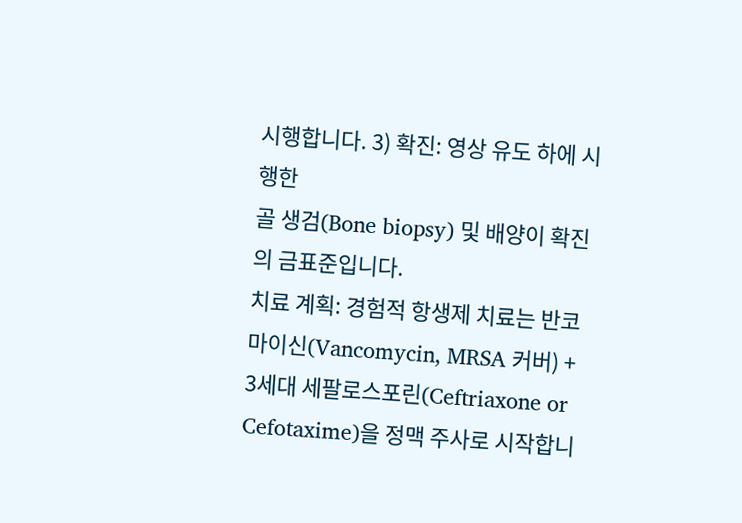시행합니다. 3) 확진: 영상 유도 하에 시행한
골 생검(Bone biopsy) 및 배양이 확진의 금표준입니다.
치료 계획: 경험적 항생제 치료는 반코마이신(Vancomycin, MRSA 커버) + 3세대 세팔로스포린(Ceftriaxone or Cefotaxime)을 정맥 주사로 시작합니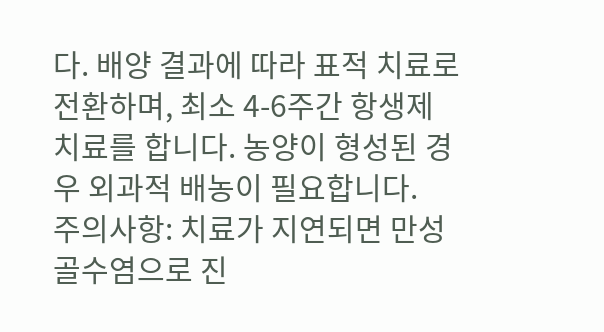다. 배양 결과에 따라 표적 치료로 전환하며, 최소 4-6주간 항생제 치료를 합니다. 농양이 형성된 경우 외과적 배농이 필요합니다.
주의사항: 치료가 지연되면 만성 골수염으로 진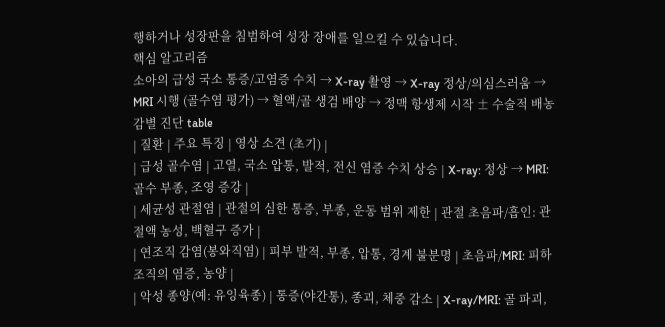행하거나 성장판을 침범하여 성장 장애를 일으킬 수 있습니다.
핵심 알고리즘
소아의 급성 국소 통증/고염증 수치 → X-ray 촬영 → X-ray 정상/의심스러움 →
MRI 시행 (골수염 평가) → 혈액/골 생검 배양 → 정맥 항생제 시작 ± 수술적 배농
감별 진단 table
| 질환 | 주요 특징 | 영상 소견 (초기) |
| 급성 골수염 | 고열, 국소 압통, 발적, 전신 염증 수치 상승 | X-ray: 정상 → MRI: 골수 부종, 조영 증강 |
| 세균성 관절염 | 관절의 심한 통증, 부종, 운동 범위 제한 | 관절 초음파/흡인: 관절액 농성, 백혈구 증가 |
| 연조직 감염(봉와직염) | 피부 발적, 부종, 압통, 경계 불분명 | 초음파/MRI: 피하 조직의 염증, 농양 |
| 악성 종양(예: 유잉육종) | 통증(야간통), 종괴, 체중 감소 | X-ray/MRI: 골 파괴,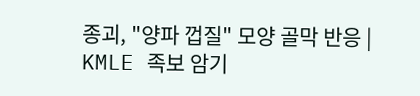종괴, "양파 껍질" 모양 골막 반응 |
KMLE 족보 암기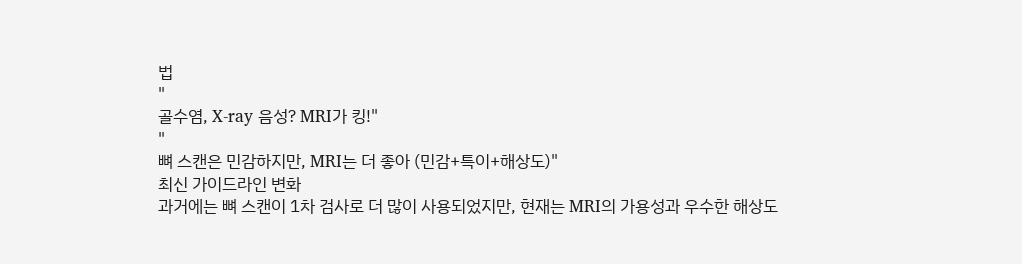법
"
골수염, X-ray 음성? MRI가 킹!"
"
뼈 스캔은 민감하지만, MRI는 더 좋아 (민감+특이+해상도)"
최신 가이드라인 변화
과거에는 뼈 스캔이 1차 검사로 더 많이 사용되었지만, 현재는 MRI의 가용성과 우수한 해상도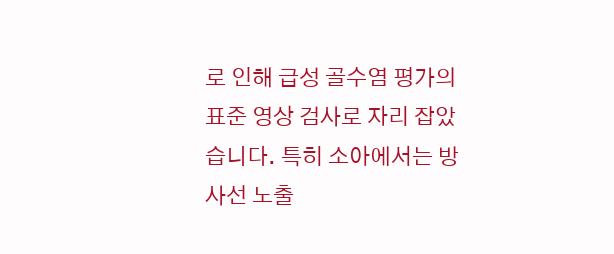로 인해 급성 골수염 평가의
표준 영상 검사로 자리 잡았습니다. 특히 소아에서는 방사선 노출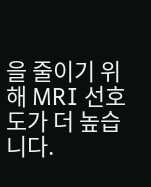을 줄이기 위해 MRI 선호도가 더 높습니다.